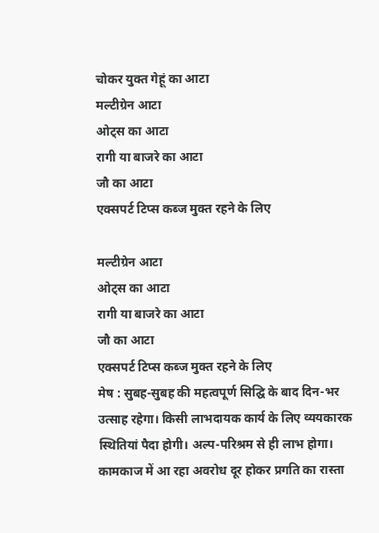चोकर युक्त गेहूं का आटा
मल्टीग्रेन आटा
ओट्स का आटा
रागी या बाजरे का आटा
जौ का आटा
एक्सपर्ट टिप्स कब्ज मुक्त रहने के लिए

मल्टीग्रेन आटा
ओट्स का आटा
रागी या बाजरे का आटा
जौ का आटा
एक्सपर्ट टिप्स कब्ज मुक्त रहने के लिए
मेष : सुबह-सुबह की महत्वपूर्ण सिद्घि के बाद दिन-भर उत्साह रहेगा। किसी लाभदायक कार्य के लिए व्ययकारक स्थितियां पैदा होगी। अल्प-परिश्रम से ही लाभ होगा। कामकाज में आ रहा अवरोध दूर होकर प्रगति का रास्ता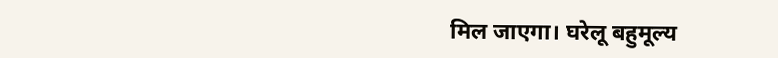मिल जाएगा। घरेलू बहुमूल्य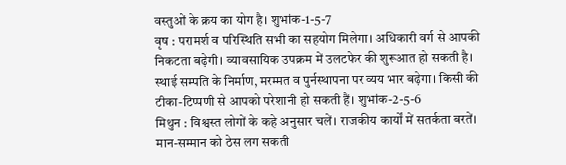वस्तुओं के क्रय का योग है। शुभांक-1-5-7
वृष : परामर्श व परिस्थिति सभी का सहयोग मिलेगा। अधिकारी वर्ग से आपकी निकटता बढ़ेगी। व्यावसायिक उपक्रम में उलटफेर की शुरूआत हो सकती है। स्थाई सम्पति के निर्माण, मरम्मत व पुर्नस्थापना पर व्यय भार बढ़ेगा। किसी की टीका-टिप्पणी से आपको परेशानी हो सकती हैं। शुभांक-2-5-6
मिथुन : विश्वस्त लोगों के कहे अनुसार चलें। राजकीय कार्यों में सतर्कता बरतें। मान-सम्मान को ठेस लग सकती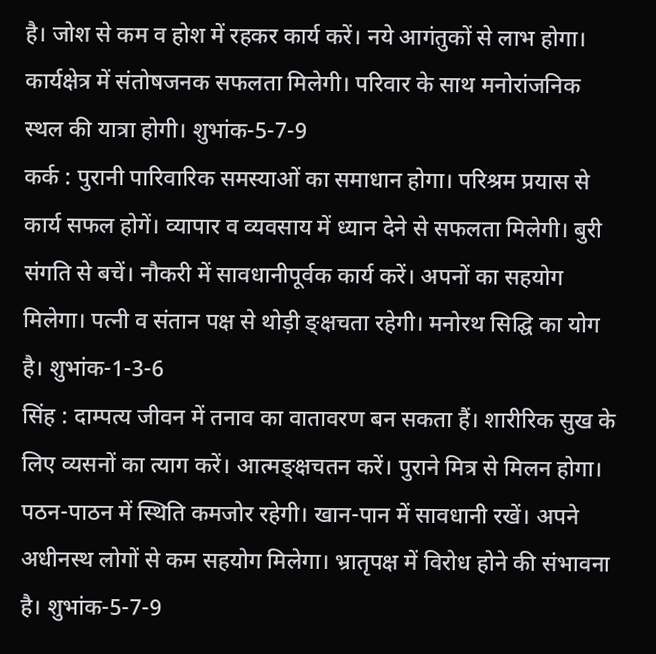है। जोश से कम व होश में रहकर कार्य करें। नये आगंतुकों से लाभ होगा। कार्यक्षेत्र में संतोषजनक सफलता मिलेगी। परिवार के साथ मनोरांजनिक स्थल की यात्रा होगी। शुभांक-5-7-9
कर्क : पुरानी पारिवारिक समस्याओं का समाधान होगा। परिश्रम प्रयास से कार्य सफल होगें। व्यापार व व्यवसाय में ध्यान देने से सफलता मिलेगी। बुरी संगति से बचें। नौकरी में सावधानीपूर्वक कार्य करें। अपनों का सहयोग मिलेगा। पत्नी व संतान पक्ष से थोड़ी ङ्क्षचता रहेगी। मनोरथ सिद्घि का योग है। शुभांक-1-3-6
सिंह : दाम्पत्य जीवन में तनाव का वातावरण बन सकता हैं। शारीरिक सुख के लिए व्यसनों का त्याग करें। आत्मङ्क्षचतन करें। पुराने मित्र से मिलन होगा। पठन-पाठन में स्थिति कमजोर रहेगी। खान-पान में सावधानी रखें। अपने अधीनस्थ लोगों से कम सहयोग मिलेगा। भ्रातृपक्ष में विरोध होने की संभावना है। शुभांक-5-7-9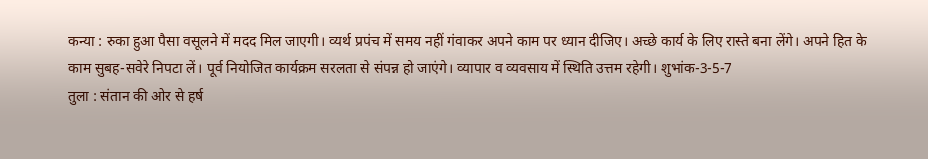कन्या : रुका हुआ पैसा वसूलने में मदद मिल जाएगी। व्यर्थ प्रपंच में समय नहीं गंवाकर अपने काम पर ध्यान दीजिए। अच्छे कार्य के लिए रास्ते बना लेंगे। अपने हित के काम सुबह-सवेरे निपटा लें। पूर्व नियोजित कार्यक्रम सरलता से संपन्न हो जाएंगे। व्यापार व व्यवसाय में स्थिति उत्तम रहेगी। शुभांक-3-5-7
तुला : संतान की ओर से हर्ष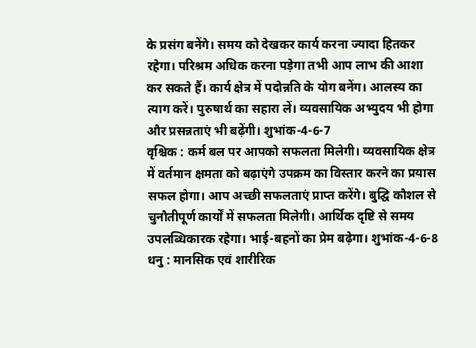के प्रसंग बनेंगे। समय को देखकर कार्य करना ज्यादा हितकर रहेगा। परिश्रम अधिक करना पड़ेगा तभी आप लाभ की आशा कर सकते हैं। कार्य क्षेत्र में पदोन्नति के योग बनेंग। आलस्य का त्याग करें। पुरुषार्थ का सहारा लें। व्यवसायिक अभ्युदय भी होगा और प्रसन्नताएं भी बढ़ेंगी। शुभांक-4-6-7
वृश्चिक : कर्म बल पर आपको सफलता मिलेगी। व्यवसायिक क्षेत्र में वर्तमान क्षमता को बढ़ाएंगे उपक्रम का विस्तार करने का प्रयास सफल होगा। आप अच्छी सफलताएं प्राप्त करेंगे। बुद्घि कौशल से चुनौतीपूर्ण कार्यों में सफलता मिलेगी। आर्थिक दृष्टि से समय उपलब्धिकारक रहेगा। भाई-बहनों का प्रेम बढ़ेगा। शुभांक-4-6-8
धनु : मानसिक एवं शारीरिक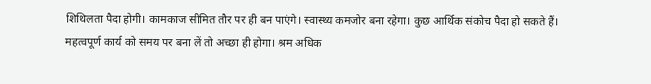शिथिलता पैदा होगी। कामकाज सीमित तौर पर ही बन पाएंगे। स्वास्थ्य कमजोर बना रहेगा। कुछ आर्थिक संकोच पैदा हो सकते हैं। महत्वपूर्ण कार्य को समय पर बना लें तो अच्छा ही होगा। श्रम अधिक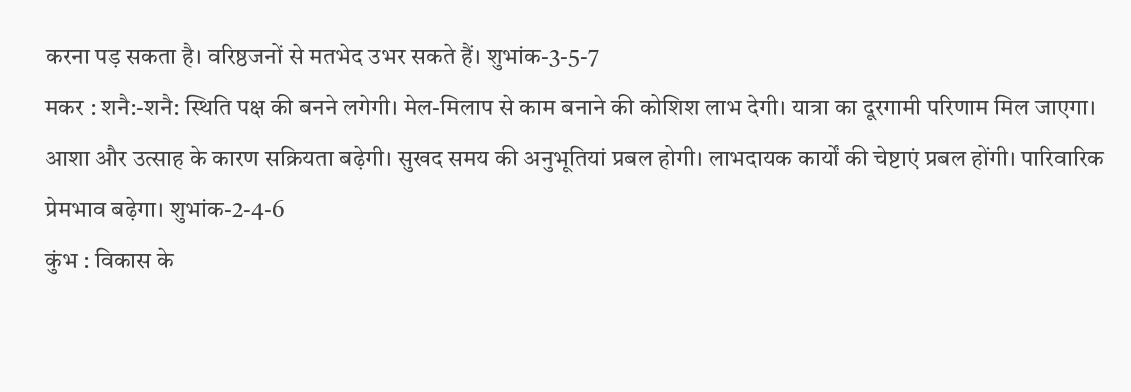करना पड़ सकता है। वरिष्ठजनों से मतभेद उभर सकते हैं। शुभांक-3-5-7
मकर : शनै:-शनै: स्थिति पक्ष की बनने लगेगी। मेल-मिलाप से काम बनाने की कोशिश लाभ देगी। यात्रा का दूरगामी परिणाम मिल जाएगा। आशा और उत्साह के कारण सक्रियता बढ़ेगी। सुखद समय की अनुभूतियां प्रबल होगी। लाभदायक कार्यों की चेष्टाएं प्रबल होंगी। पारिवारिक प्रेमभाव बढ़ेगा। शुभांक-2-4-6
कुंभ : विकास के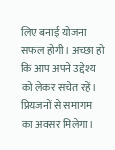लिए बनाई योजना सफल होगी। अच्छा हो कि आप अपने उद्देश्य को लेकर सचेत रहें। प्रियजनों से समागम का अवसर मिलेगा।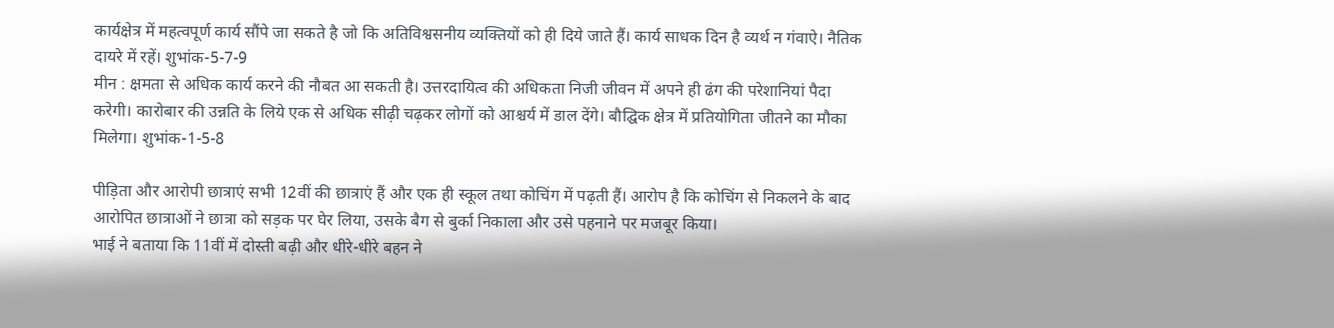कार्यक्षेत्र में महत्वपूर्ण कार्य सौंपे जा सकते है जो कि अतिविश्वसनीय व्यक्तियों को ही दिये जाते हैं। कार्य साधक दिन है व्यर्थ न गंवाऐ। नैतिक दायरे में रहें। शुभांक-5-7-9
मीन : क्षमता से अधिक कार्य करने की नौबत आ सकती है। उत्तरदायित्व की अधिकता निजी जीवन में अपने ही ढंग की परेशानियां पैदा करेगी। कारोबार की उन्नति के लिये एक से अधिक सीढ़ी चढ़कर लोगों को आश्चर्य में डाल देंगे। बौद्घिक क्षेत्र में प्रतियोगिता जीतने का मौका मिलेगा। शुभांक-1-5-8

पीड़िता और आरोपी छात्राएं सभी 12वीं की छात्राएं हैं और एक ही स्कूल तथा कोचिंग में पढ़ती हैं। आरोप है कि कोचिंग से निकलने के बाद आरोपित छात्राओं ने छात्रा को सड़क पर घेर लिया, उसके बैग से बुर्का निकाला और उसे पहनाने पर मजबूर किया।
भाई ने बताया कि 11वीं में दोस्ती बढ़ी और धीरे-धीरे बहन ने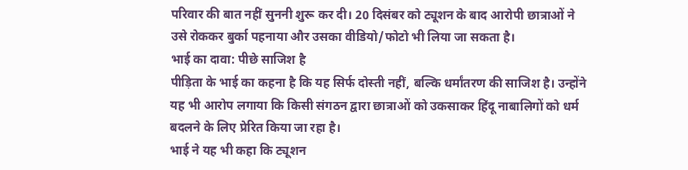परिवार की बात नहीं सुननी शुरू कर दी। 20 दिसंबर को ट्यूशन के बाद आरोपी छात्राओं ने उसे रोककर बुर्का पहनाया और उसका वीडियो/फोटो भी लिया जा सकता है।
भाई का दावा: पीछे साजिश है
पीड़िता के भाई का कहना है कि यह सिर्फ दोस्ती नहीं, बल्कि धर्मांतरण की साजिश है। उन्होंने यह भी आरोप लगाया कि किसी संगठन द्वारा छात्राओं को उकसाकर हिंदू नाबालिगों को धर्म बदलने के लिए प्रेरित किया जा रहा है।
भाई ने यह भी कहा कि ट्यूशन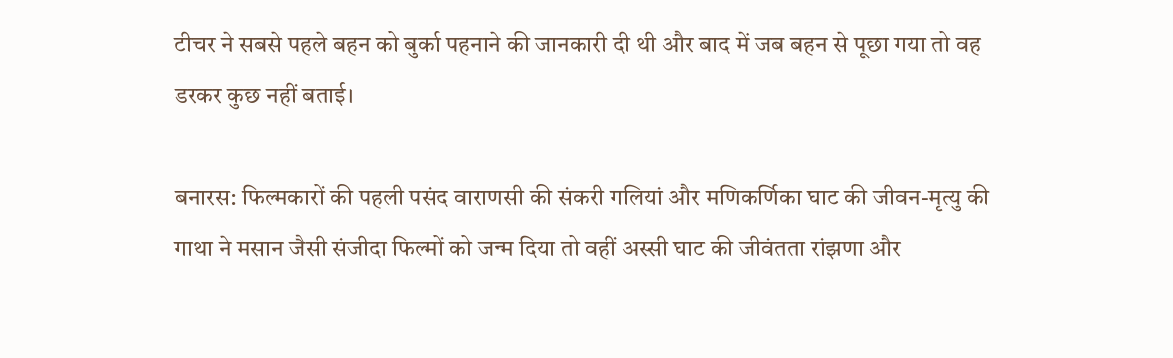टीचर ने सबसे पहले बहन को बुर्का पहनाने की जानकारी दी थी और बाद में जब बहन से पूछा गया तो वह डरकर कुछ नहीं बताई।

बनारस: फिल्मकारों की पहली पसंद वाराणसी की संकरी गलियां और मणिकर्णिका घाट की जीवन-मृत्यु की गाथा ने मसान जैसी संजीदा फिल्मों को जन्म दिया तो वहीं अस्सी घाट की जीवंतता रांझणा और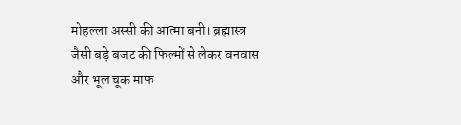मोहल्ला अस्सी की आत्मा बनी। ब्रह्मास्त्र जैसी बड़े बजट की फिल्मों से लेकर वनवास और भूल चूक माफ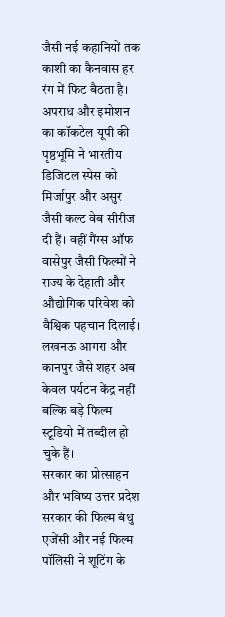जैसी नई कहानियों तक काशी का कैनवास हर रंग में फिट बैठता है।
अपराध और इमोशन का कॉकटेल यूपी की पृष्ठभूमि ने भारतीय डिजिटल स्पेस को मिर्जापुर और असुर जैसी कल्ट वेब सीरीज दी हैं। वहीं गैंग्स ऑफ वासेपुर जैसी फिल्मों ने राज्य के देहाती और औद्योगिक परिवेश को वैश्विक पहचान दिलाई। लखनऊ आगरा और कानपुर जैसे शहर अब केवल पर्यटन केंद्र नहीं बल्कि बड़े फिल्म स्टूडियो में तब्दील हो चुके हैं।
सरकार का प्रोत्साहन और भविष्य उत्तर प्रदेश सरकार की फिल्म बंधु एजेंसी और नई फिल्म पॉलिसी ने शूटिंग के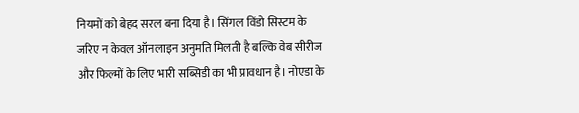नियमों को बेहद सरल बना दिया है। सिंगल विंडो सिस्टम के जरिए न केवल ऑनलाइन अनुमति मिलती है बल्कि वेब सीरीज और फिल्मों के लिए भारी सब्सिडी का भी प्रावधान है। नोएडा के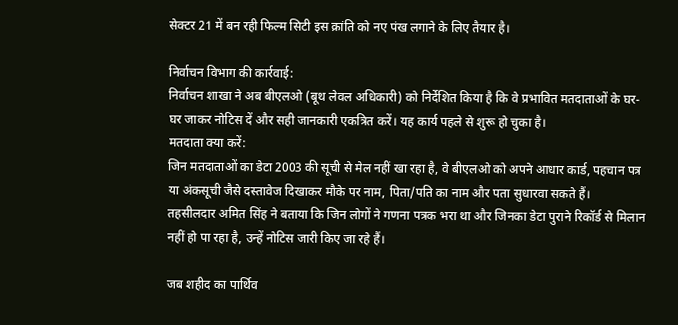सेक्टर 21 में बन रही फिल्म सिटी इस क्रांति को नए पंख लगाने के लिए तैयार है।

निर्वाचन विभाग की कार्रवाई:
निर्वाचन शाखा ने अब बीएलओ (बूथ लेवल अधिकारी) को निर्देशित किया है कि वे प्रभावित मतदाताओं के घर-घर जाकर नोटिस दें और सही जानकारी एकत्रित करें। यह कार्य पहले से शुरू हो चुका है।
मतदाता क्या करें:
जिन मतदाताओं का डेटा 2003 की सूची से मेल नहीं खा रहा है, वे बीएलओ को अपने आधार कार्ड, पहचान पत्र या अंकसूची जैसे दस्तावेज दिखाकर मौके पर नाम, पिता/पति का नाम और पता सुधारवा सकते हैं।
तहसीलदार अमित सिंह ने बताया कि जिन लोगों ने गणना पत्रक भरा था और जिनका डेटा पुराने रिकॉर्ड से मिलान नहीं हो पा रहा है, उन्हें नोटिस जारी किए जा रहे हैं।

जब शहीद का पार्थिव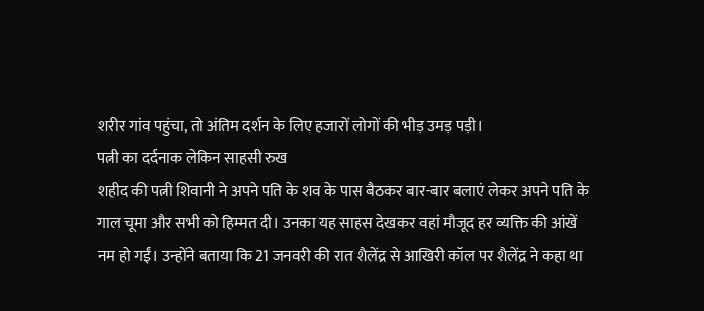शरीर गांव पहुंचा, तो अंतिम दर्शन के लिए हजारों लोगों की भीड़ उमड़ पड़ी।
पत्नी का दर्दनाक लेकिन साहसी रुख
शहीद की पत्नी शिवानी ने अपने पति के शव के पास बैठकर बार-बार बलाएं लेकर अपने पति के गाल चूमा और सभी को हिम्मत दी। उनका यह साहस देखकर वहां मौजूद हर व्यक्ति की आंखें नम हो गईं। उन्होंने बताया कि 21 जनवरी की रात शैलेंद्र से आखिरी कॉल पर शैलेंद्र ने कहा था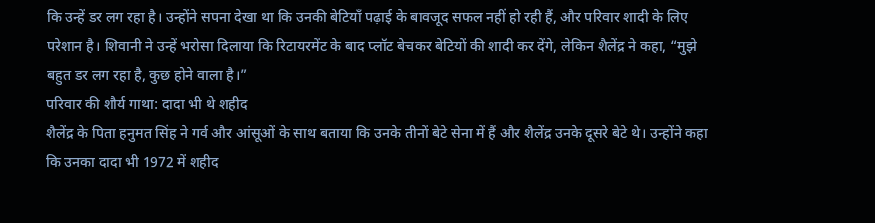कि उन्हें डर लग रहा है। उन्होंने सपना देखा था कि उनकी बेटियाँ पढ़ाई के बावजूद सफल नहीं हो रही हैं, और परिवार शादी के लिए परेशान है। शिवानी ने उन्हें भरोसा दिलाया कि रिटायरमेंट के बाद प्लॉट बेचकर बेटियों की शादी कर देंगे, लेकिन शैलेंद्र ने कहा, “मुझे बहुत डर लग रहा है, कुछ होने वाला है।”
परिवार की शौर्य गाथा: दादा भी थे शहीद
शैलेंद्र के पिता हनुमत सिंह ने गर्व और आंसूओं के साथ बताया कि उनके तीनों बेटे सेना में हैं और शैलेंद्र उनके दूसरे बेटे थे। उन्होंने कहा कि उनका दादा भी 1972 में शहीद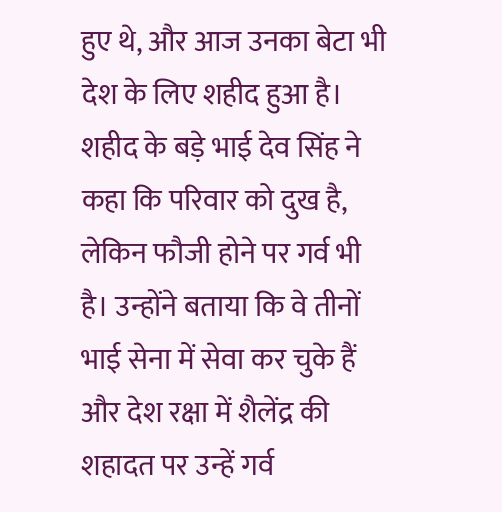हुए थे, और आज उनका बेटा भी देश के लिए शहीद हुआ है।
शहीद के बड़े भाई देव सिंह ने कहा कि परिवार को दुख है, लेकिन फौजी होने पर गर्व भी है। उन्होंने बताया कि वे तीनों भाई सेना में सेवा कर चुके हैं और देश रक्षा में शैलेंद्र की शहादत पर उन्हें गर्व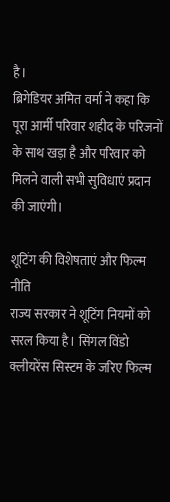है।
ब्रिगेडियर अमित वर्मा ने कहा कि पूरा आर्मी परिवार शहीद के परिजनों के साथ खड़ा है और परिवार को मिलने वाली सभी सुविधाएं प्रदान की जाएंगी।

शूटिंग की विशेषताएं और फिल्म नीति
राज्य सरकार ने शूटिंग नियमों को सरल किया है। सिंगल विंडो क्लीयरेंस सिस्टम के जरिए फिल्म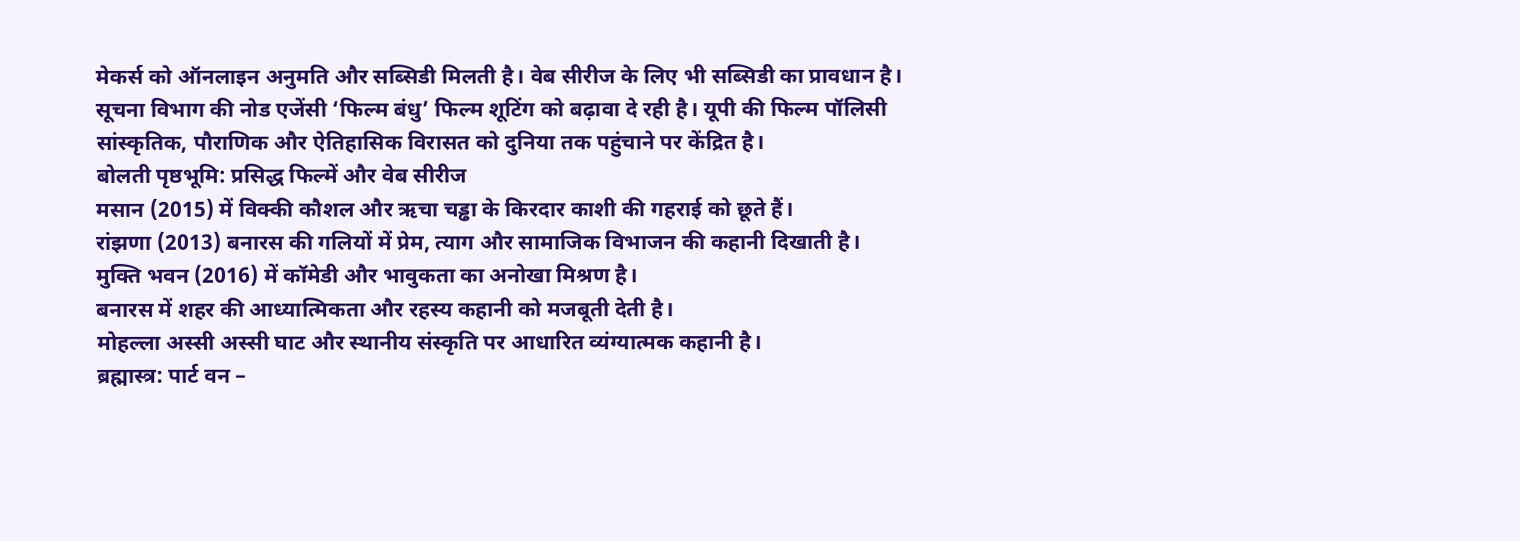मेकर्स को ऑनलाइन अनुमति और सब्सिडी मिलती है। वेब सीरीज के लिए भी सब्सिडी का प्रावधान है। सूचना विभाग की नोड एजेंसी ‘फिल्म बंधु’ फिल्म शूटिंग को बढ़ावा दे रही है। यूपी की फिल्म पॉलिसी सांस्कृतिक, पौराणिक और ऐतिहासिक विरासत को दुनिया तक पहुंचाने पर केंद्रित है।
बोलती पृष्ठभूमि: प्रसिद्ध फिल्में और वेब सीरीज
मसान (2015) में विक्की कौशल और ऋचा चड्ढा के किरदार काशी की गहराई को छूते हैं।
रांझणा (2013) बनारस की गलियों में प्रेम, त्याग और सामाजिक विभाजन की कहानी दिखाती है।
मुक्ति भवन (2016) में कॉमेडी और भावुकता का अनोखा मिश्रण है।
बनारस में शहर की आध्यात्मिकता और रहस्य कहानी को मजबूती देती है।
मोहल्ला अस्सी अस्सी घाट और स्थानीय संस्कृति पर आधारित व्यंग्यात्मक कहानी है।
ब्रह्मास्त्र: पार्ट वन –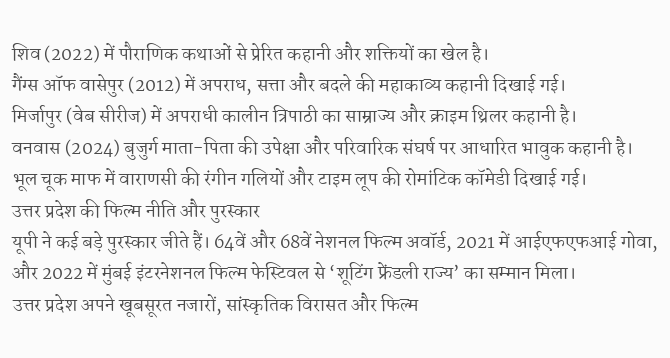शिव (2022) में पौराणिक कथाओं से प्रेरित कहानी और शक्तियों का खेल है।
गैंग्स ऑफ वासेपुर (2012) में अपराध, सत्ता और बदले की महाकाव्य कहानी दिखाई गई।
मिर्जापुर (वेब सीरीज) में अपराधी कालीन त्रिपाठी का साम्राज्य और क्राइम थ्रिलर कहानी है।
वनवास (2024) बुजुर्ग माता-पिता की उपेक्षा और परिवारिक संघर्ष पर आधारित भावुक कहानी है।
भूल चूक माफ में वाराणसी की रंगीन गलियों और टाइम लूप की रोमांटिक कॉमेडी दिखाई गई।
उत्तर प्रदेश की फिल्म नीति और पुरस्कार
यूपी ने कई बड़े पुरस्कार जीते हैं। 64वें और 68वें नेशनल फिल्म अवॉर्ड, 2021 में आईएफएफआई गोवा, और 2022 में मुंबई इंटरनेशनल फिल्म फेस्टिवल से ‘शूटिंग फ्रेंडली राज्य’ का सम्मान मिला।
उत्तर प्रदेश अपने खूबसूरत नजारों, सांस्कृतिक विरासत और फिल्म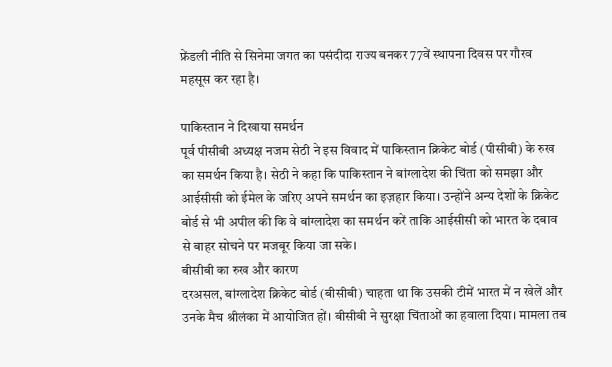फ्रेंडली नीति से सिनेमा जगत का पसंदीदा राज्य बनकर 77वें स्थापना दिवस पर गौरव महसूस कर रहा है।

पाकिस्तान ने दिखाया समर्थन
पूर्व पीसीबी अध्यक्ष नजम सेठी ने इस विवाद में पाकिस्तान क्रिकेट बोर्ड (पीसीबी) के रुख का समर्थन किया है। सेठी ने कहा कि पाकिस्तान ने बांग्लादेश की चिंता को समझा और आईसीसी को ईमेल के जरिए अपने समर्थन का इज़हार किया। उन्होंने अन्य देशों के क्रिकेट बोर्ड से भी अपील की कि वे बांग्लादेश का समर्थन करें ताकि आईसीसी को भारत के दबाव से बाहर सोचने पर मजबूर किया जा सके।
बीसीबी का रुख और कारण
दरअसल, बांग्लादेश क्रिकेट बोर्ड (बीसीबी) चाहता था कि उसकी टीमें भारत में न खेलें और उनके मैच श्रीलंका में आयोजित हों। बीसीबी ने सुरक्षा चिंताओं का हवाला दिया। मामला तब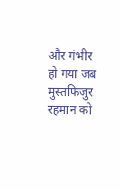और गंभीर हो गया जब मुस्तफिजुर रहमान को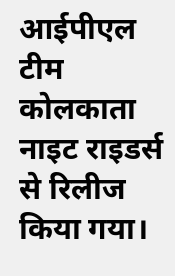आईपीएल टीम कोलकाता नाइट राइडर्स से रिलीज किया गया।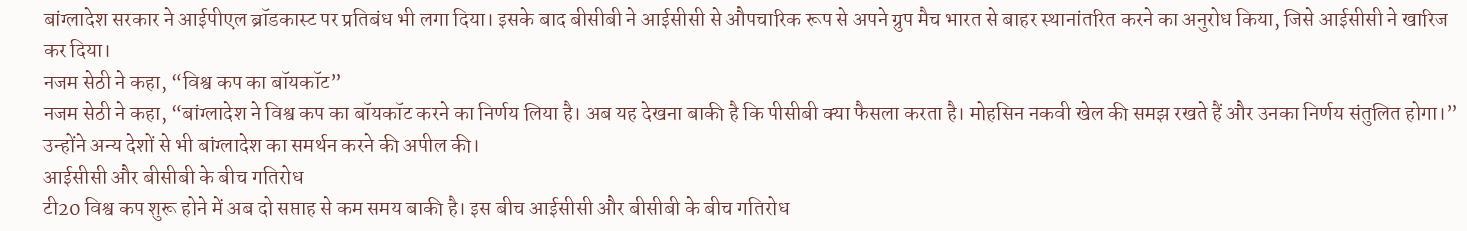बांग्लादेश सरकार ने आईपीएल ब्रॉडकास्ट पर प्रतिबंध भी लगा दिया। इसके बाद बीसीबी ने आईसीसी से औपचारिक रूप से अपने ग्रुप मैच भारत से बाहर स्थानांतरित करने का अनुरोध किया, जिसे आईसीसी ने खारिज कर दिया।
नजम सेठी ने कहा, “विश्व कप का बॉयकॉट”
नजम सेठी ने कहा, “बांग्लादेश ने विश्व कप का बॉयकॉट करने का निर्णय लिया है। अब यह देखना बाकी है कि पीसीबी क्या फैसला करता है। मोहसिन नकवी खेल की समझ रखते हैं और उनका निर्णय संतुलित होगा।” उन्होंने अन्य देशों से भी बांग्लादेश का समर्थन करने की अपील की।
आईसीसी और बीसीबी के बीच गतिरोध
टी20 विश्व कप शुरू होने में अब दो सप्ताह से कम समय बाकी है। इस बीच आईसीसी और बीसीबी के बीच गतिरोध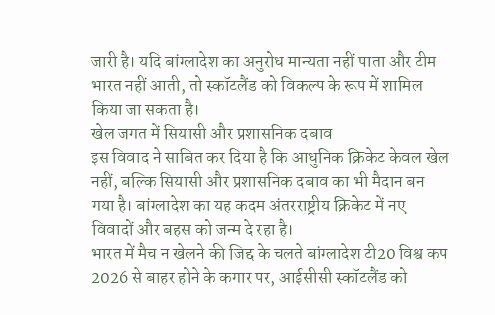जारी है। यदि बांग्लादेश का अनुरोध मान्यता नहीं पाता और टीम भारत नहीं आती, तो स्कॉटलैंड को विकल्प के रूप में शामिल किया जा सकता है।
खेल जगत में सियासी और प्रशासनिक दबाव
इस विवाद ने साबित कर दिया है कि आधुनिक क्रिकेट केवल खेल नहीं, बल्कि सियासी और प्रशासनिक दबाव का भी मैदान बन गया है। बांग्लादेश का यह कदम अंतरराष्ट्रीय क्रिकेट में नए विवादों और बहस को जन्म दे रहा है।
भारत में मैच न खेलने की जिद्द के चलते बांग्लादेश टी20 विश्व कप 2026 से बाहर होने के कगार पर, आईसीसी स्कॉटलैंड को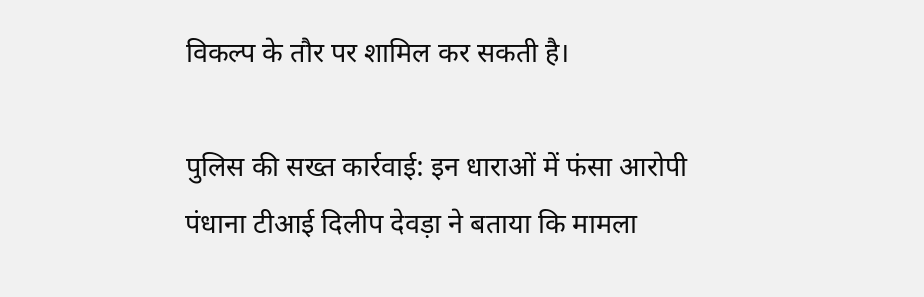विकल्प के तौर पर शामिल कर सकती है।

पुलिस की सख्त कार्रवाई: इन धाराओं में फंसा आरोपी
पंधाना टीआई दिलीप देवड़ा ने बताया कि मामला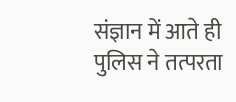संज्ञान में आते ही पुलिस ने तत्परता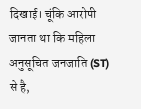दिखाई। चूंकि आरोपी जानता था कि महिला अनुसूचित जनजाति (ST) से है,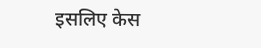इसलिए केस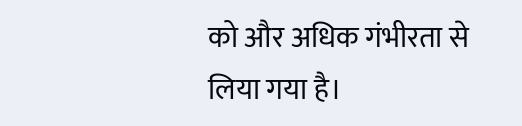को और अधिक गंभीरता से लिया गया है।